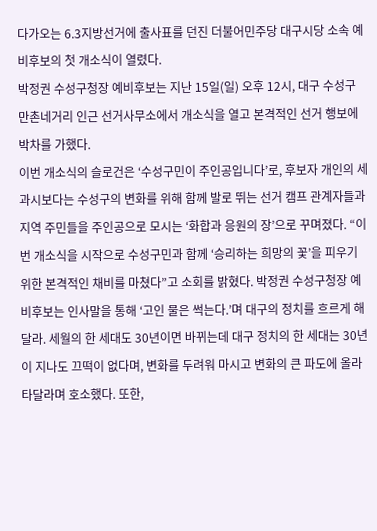다가오는 6.3지방선거에 출사표를 던진 더불어민주당 대구시당 소속 예비후보의 첫 개소식이 열렸다.
박정권 수성구청장 예비후보는 지난 15일(일) 오후 12시, 대구 수성구 만촌네거리 인근 선거사무소에서 개소식을 열고 본격적인 선거 행보에 박차를 가했다.
이번 개소식의 슬로건은 ‘수성구민이 주인공입니다’로, 후보자 개인의 세 과시보다는 수성구의 변화를 위해 함께 발로 뛰는 선거 캠프 관계자들과 지역 주민들을 주인공으로 모시는 ‘화합과 응원의 장’으로 꾸며졌다. “이번 개소식을 시작으로 수성구민과 함께 ‘승리하는 희망의 꽃’을 피우기 위한 본격적인 채비를 마쳤다”고 소회를 밝혔다. 박정권 수성구청장 예비후보는 인사말을 통해 ‘고인 물은 썩는다.’며 대구의 정치를 흐르게 해달라. 세월의 한 세대도 30년이면 바뀌는데 대구 정치의 한 세대는 30년이 지나도 끄떡이 없다며, 변화를 두려워 마시고 변화의 큰 파도에 올라타달라며 호소했다. 또한,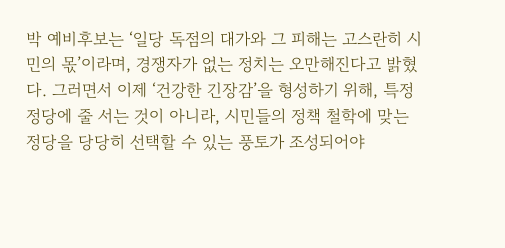박 예비후보는 ‘일당 독점의 대가와 그 피해는 고스란히 시민의 몫’이라며, 경쟁자가 없는 정치는 오만해진다고 밝혔다. 그러면서 이제 ‘건강한 긴장감’을 형성하기 위해, 특정 정당에 줄 서는 것이 아니라, 시민들의 정책 철학에 맞는 정당을 당당히 선택할 수 있는 풍토가 조성되어야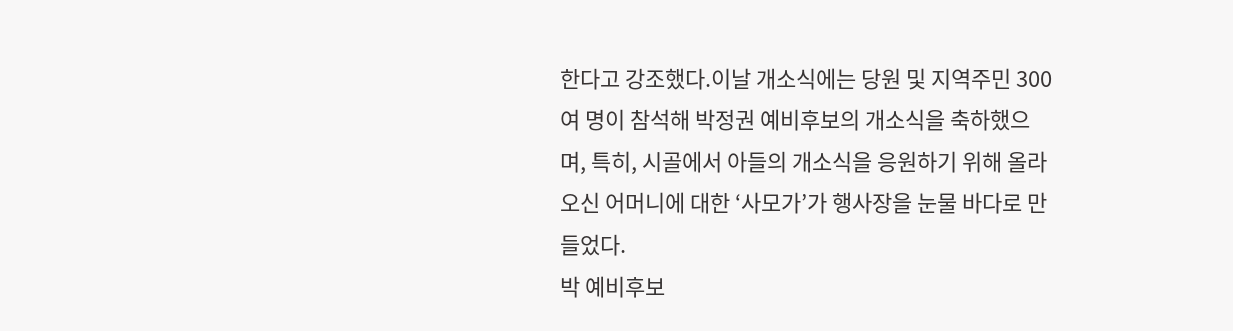한다고 강조했다.이날 개소식에는 당원 및 지역주민 300여 명이 참석해 박정권 예비후보의 개소식을 축하했으며, 특히, 시골에서 아들의 개소식을 응원하기 위해 올라오신 어머니에 대한 ‘사모가’가 행사장을 눈물 바다로 만들었다.
박 예비후보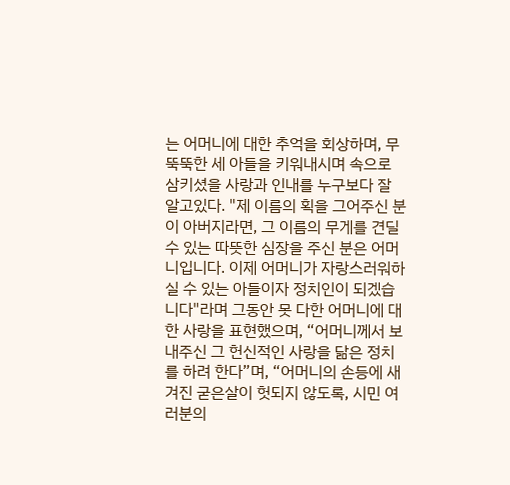는 어머니에 대한 추억을 회상하며, 무뚝뚝한 세 아들을 키워내시며 속으로 삼키셨을 사랑과 인내를 누구보다 잘 알고있다. "제 이름의 획을 그어주신 분이 아버지라면, 그 이름의 무게를 견딜 수 있는 따뜻한 심장을 주신 분은 어머니입니다. 이제 어머니가 자랑스러워하실 수 있는 아들이자 정치인이 되겠습니다"라며 그동안 못 다한 어머니에 대한 사랑을 표현했으며, “어머니께서 보내주신 그 헌신적인 사랑을 닮은 정치를 하려 한다”며, “어머니의 손등에 새겨진 굳은살이 헛되지 않도록, 시민 여러분의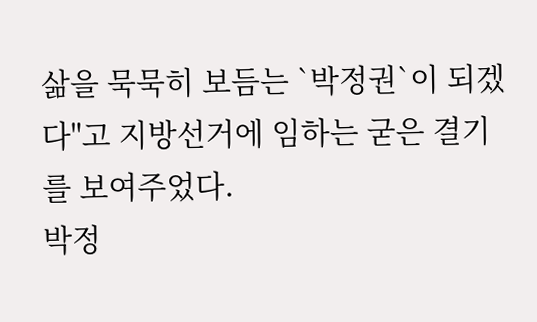삶을 묵묵히 보듬는 `박정권`이 되겠다"고 지방선거에 임하는 굳은 결기를 보여주었다.
박정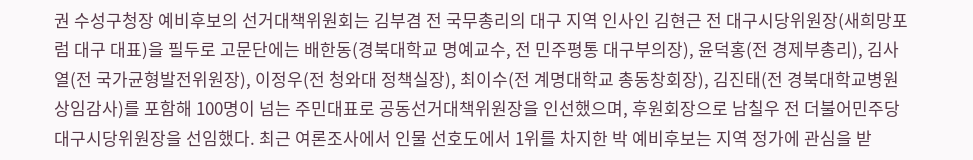권 수성구청장 예비후보의 선거대책위원회는 김부겸 전 국무총리의 대구 지역 인사인 김현근 전 대구시당위원장(새희망포럼 대구 대표)을 필두로 고문단에는 배한동(경북대학교 명예교수, 전 민주평통 대구부의장), 윤덕홍(전 경제부총리), 김사열(전 국가균형발전위원장), 이정우(전 청와대 정책실장), 최이수(전 계명대학교 총동창회장), 김진태(전 경북대학교병원 상임감사)를 포함해 100명이 넘는 주민대표로 공동선거대책위원장을 인선했으며, 후원회장으로 남칠우 전 더불어민주당 대구시당위원장을 선임했다. 최근 여론조사에서 인물 선호도에서 1위를 차지한 박 예비후보는 지역 정가에 관심을 받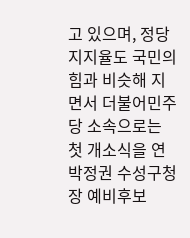고 있으며, 정당 지지율도 국민의 힘과 비슷해 지면서 더불어민주당 소속으로는 첫 개소식을 연 박정권 수성구청장 예비후보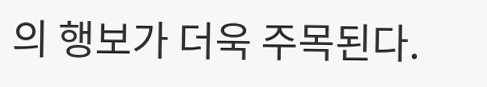의 행보가 더욱 주목된다.